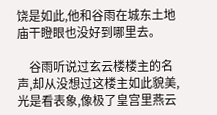饶是如此,他和谷雨在城东土地庙干瞪眼也没好到哪里去。

    谷雨听说过玄云楼楼主的名声,却从没想过这楼主如此貌美,光是看表象,像极了皇宫里燕云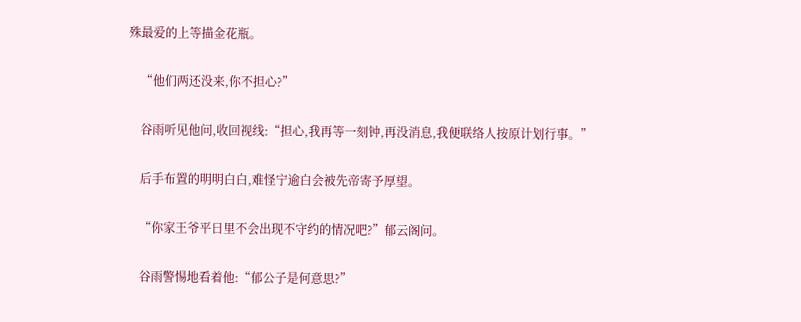殊最爱的上等描金花瓶。

    “他们两还没来,你不担心?”

    谷雨听见他问,收回视线:“担心,我再等一刻钟,再没消息,我便联络人按原计划行事。”

    后手布置的明明白白,难怪宁逾白会被先帝寄予厚望。

    “你家王爷平日里不会出现不守约的情况吧?”郁云阁问。

    谷雨警惕地看着他:“郁公子是何意思?”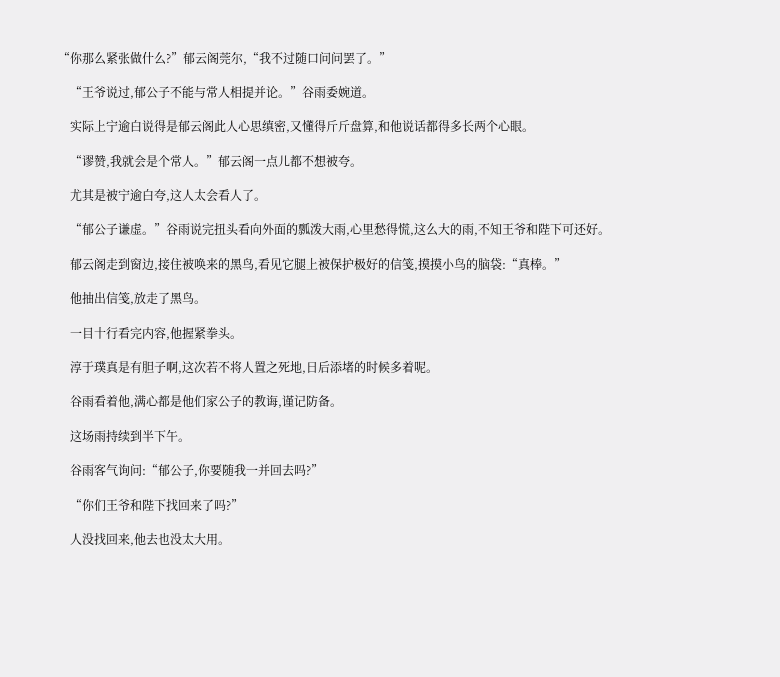“你那么紧张做什么?”郁云阁莞尔,“我不过随口问问罢了。”

    “王爷说过,郁公子不能与常人相提并论。”谷雨委婉道。

    实际上宁逾白说得是郁云阁此人心思缜密,又懂得斤斤盘算,和他说话都得多长两个心眼。

    “谬赞,我就会是个常人。”郁云阁一点儿都不想被夸。

    尤其是被宁逾白夸,这人太会看人了。

    “郁公子谦虚。”谷雨说完扭头看向外面的瓢泼大雨,心里愁得慌,这么大的雨,不知王爷和陛下可还好。

    郁云阁走到窗边,接住被唤来的黑鸟,看见它腿上被保护极好的信笺,摸摸小鸟的脑袋:“真棒。”

    他抽出信笺,放走了黑鸟。

    一目十行看完内容,他握紧拳头。

    淳于璞真是有胆子啊,这次若不将人置之死地,日后添堵的时候多着呢。

    谷雨看着他,满心都是他们家公子的教诲,谨记防备。

    这场雨持续到半下午。

    谷雨客气询问:“郁公子,你要随我一并回去吗?”

    “你们王爷和陛下找回来了吗?”

    人没找回来,他去也没太大用。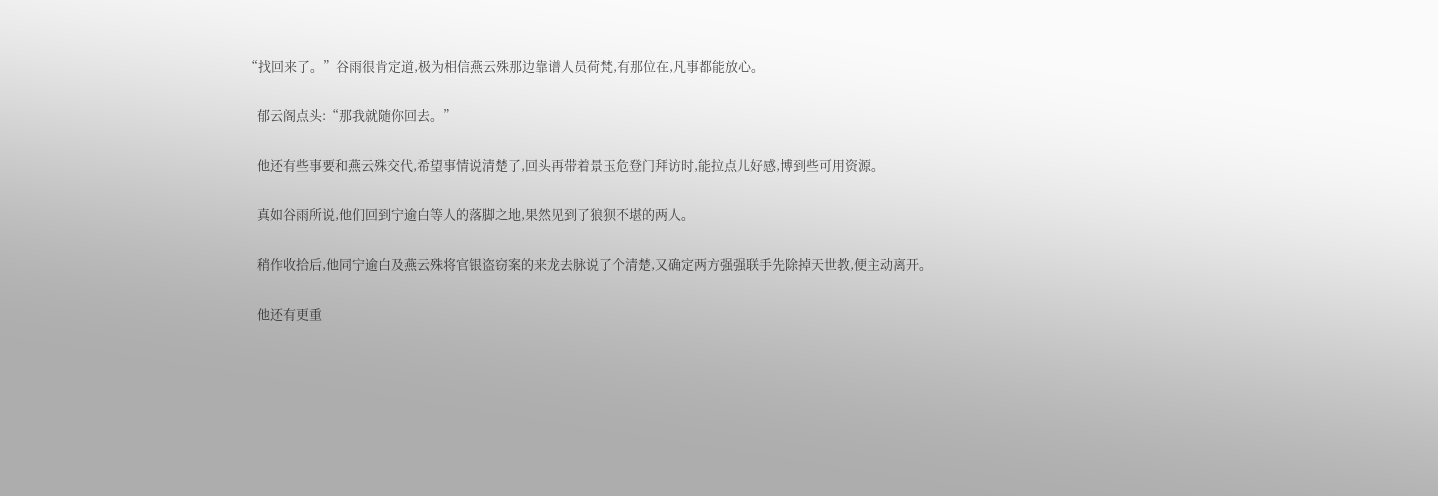“找回来了。”谷雨很肯定道,极为相信燕云殊那边靠谱人员荷梵,有那位在,凡事都能放心。

    郁云阁点头:“那我就随你回去。”

    他还有些事要和燕云殊交代,希望事情说清楚了,回头再带着景玉危登门拜访时,能拉点儿好感,博到些可用资源。

    真如谷雨所说,他们回到宁逾白等人的落脚之地,果然见到了狼狈不堪的两人。

    稍作收拾后,他同宁逾白及燕云殊将官银盗窃案的来龙去脉说了个清楚,又确定两方强强联手先除掉天世教,便主动离开。

    他还有更重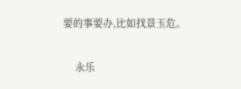要的事要办,比如找景玉危。

    永乐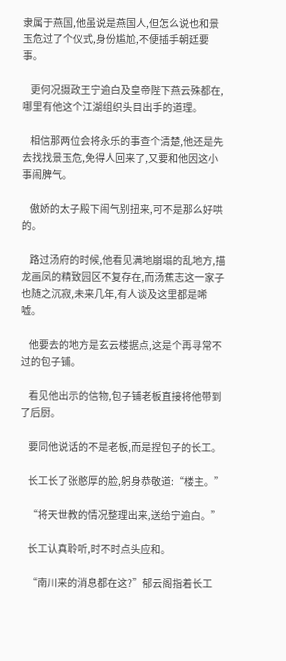隶属于燕国,他虽说是燕国人,但怎么说也和景玉危过了个仪式,身份尴尬,不便插手朝廷要事。

    更何况摄政王宁逾白及皇帝陛下燕云殊都在,哪里有他这个江湖组织头目出手的道理。

    相信那两位会将永乐的事查个清楚,他还是先去找找景玉危,免得人回来了,又要和他因这小事闹脾气。

    傲娇的太子殿下闹气别扭来,可不是那么好哄的。

    路过汤府的时候,他看见满地崩塌的乱地方,描龙画凤的精致园区不复存在,而汤蕉志这一家子也随之沉寂,未来几年,有人谈及这里都是唏嘘。

    他要去的地方是玄云楼据点,这是个再寻常不过的包子铺。

    看见他出示的信物,包子铺老板直接将他带到了后厨。

    要同他说话的不是老板,而是捏包子的长工。

    长工长了张憨厚的脸,躬身恭敬道:“楼主。”

    “将天世教的情况整理出来,送给宁逾白。”

    长工认真聆听,时不时点头应和。

    “南川来的消息都在这?”郁云阁指着长工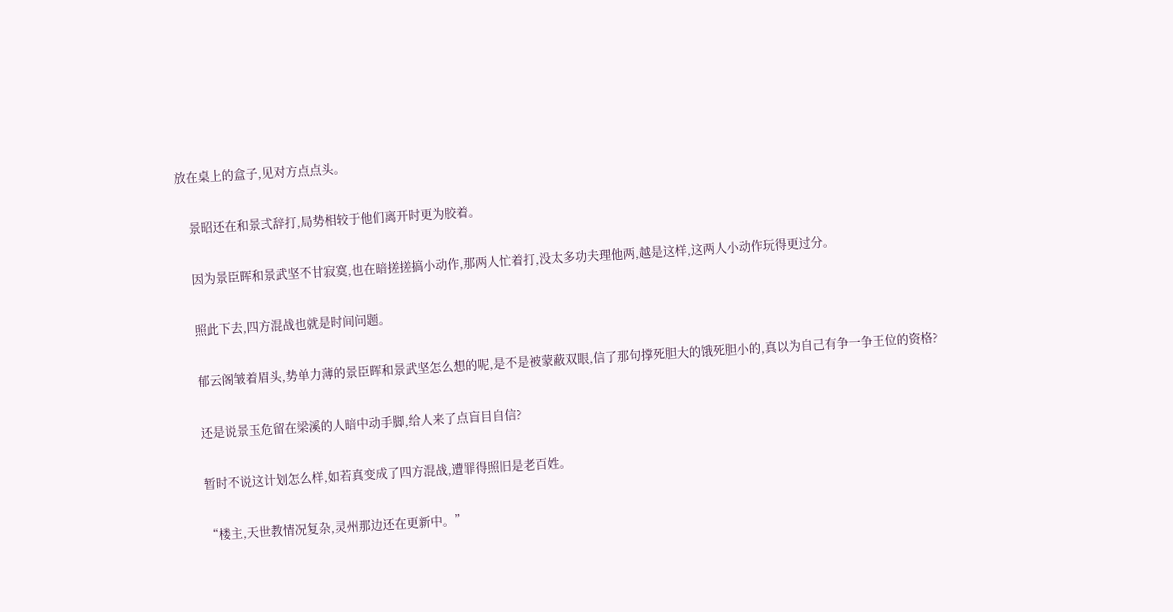放在桌上的盒子,见对方点点头。

    景昭还在和景弍辞打,局势相较于他们离开时更为胶着。

    因为景臣晖和景武坚不甘寂寞,也在暗搓搓搞小动作,那两人忙着打,没太多功夫理他两,越是这样,这两人小动作玩得更过分。

    照此下去,四方混战也就是时间问题。

    郁云阁皱着眉头,势单力薄的景臣晖和景武坚怎么想的呢,是不是被蒙蔽双眼,信了那句撑死胆大的饿死胆小的,真以为自己有争一争王位的资格?

    还是说景玉危留在梁溪的人暗中动手脚,给人来了点盲目自信?

    暂时不说这计划怎么样,如若真变成了四方混战,遭罪得照旧是老百姓。

    “楼主,天世教情况复杂,灵州那边还在更新中。”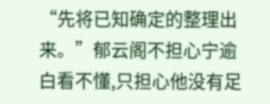“先将已知确定的整理出来。”郁云阁不担心宁逾白看不懂,只担心他没有足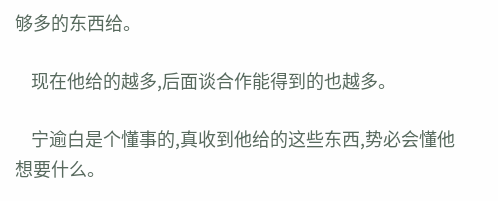够多的东西给。

    现在他给的越多,后面谈合作能得到的也越多。

    宁逾白是个懂事的,真收到他给的这些东西,势必会懂他想要什么。